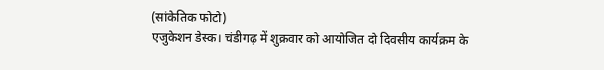(सांकेतिक फोटो)
एजुकेशन डेस्क। चंडीगढ़ में शुक्रवार को आयोजित दो दिवसीय कार्यक्रम के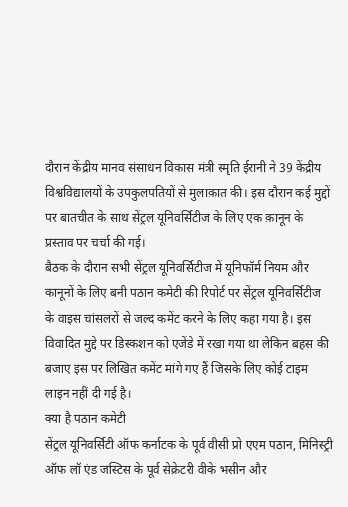दौरान केंद्रीय मानव संसाधन विकास मंत्री स्मृति ईरानी ने 39 केंद्रीय विश्वविद्यालयों के उपकुलपतियों से मुलाक़ात की। इस दौरान कई मुद्दों पर बातचीत के साथ सेंट्रल यूनिवर्सिटीज के लिए एक क़ानून के प्रस्ताव पर चर्चा की गई।
बैठक के दौरान सभी सेंट्रल यूनिवर्सिटीज में यूनिफॉर्म नियम और कानूनों के लिए बनी पठान कमेटी की रिपोर्ट पर सेंट्रल यूनिवर्सिटीज के वाइस चांसलरों से जल्द कमेंट करने के लिए कहा गया है। इस विवादित मुद्दे पर डिस्कशन को एजेंडे में रखा गया था लेकिन बहस की बजाए इस पर लिखित कमेंट मांगे गए हैं जिसके लिए कोई टाइम लाइन नहीं दी गई है।
क्या है पठान कमेटी
सेंट्रल यूनिवर्सिटी ऑफ कर्नाटक के पूर्व वीसी प्रो एएम पठान, मिनिस्ट्री ऑफ लॉ एंड जस्टिस के पूर्व सेक्रेटरी वीके भसीन और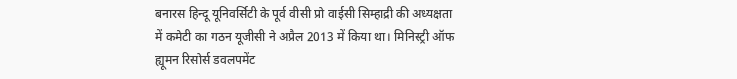बनारस हिन्दू यूनिवर्सिटी के पूर्व वीसी प्रो वाईसी सिम्हाद्री की अध्यक्षता में कमेटी का गठन यूजीसी ने अप्रैल 2013 में किया था। मिनिस्ट्री ऑफ ह्यूमन रिसोर्स डवलपमेंट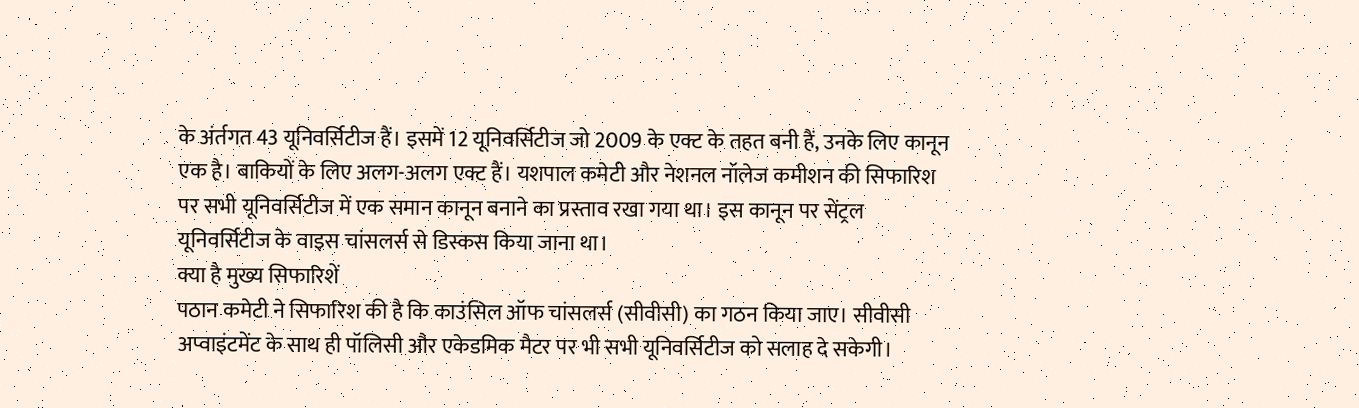के अंर्तगत 43 यूनिवर्सिटीज हैं। इसमें 12 यूनिवर्सिटीज जो 2009 के एक्ट के तहत बनी हैं, उनके लिए कानून एक है। बाकियों के लिए अलग-अलग एक्ट हैं। यशपाल कमेटी और नेशनल नॉलेज कमीशन की सिफारिश पर सभी यूनिवर्सिटीज में एक समान कानून बनाने का प्रस्ताव रखा गया था। इस कानून पर सेंट्रल यूनिवर्सिटीज के वाइस चांसलर्स से डिस्कस किया जाना था।
क्या है मुख्य सिफारिशें
पठान कमेटी ने सिफारिश की है कि काउंसिल ऑफ चांसलर्स (सीवीसी) का गठन किया जाए। सीवीसी अप्वाइंटमेंट के साथ ही पॉलिसी और एकेडमिक मैटर पर भी सभी यूनिवर्सिटीज को सलाह दे सकेगी।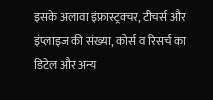इसके अलावा इंफ्रास्ट्रक्चर, टीचर्स और इंप्लाइज की संख्या, कोर्स व रिसर्च का डिटेल और अन्य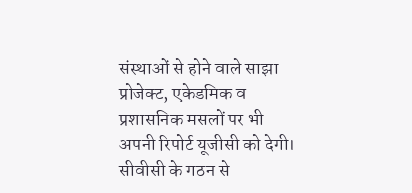संस्थाओं से होने वाले साझा प्रोजेक्ट, एकेडमिक व प्रशासनिक मसलों पर भी अपनी रिपोर्ट यूजीसी को देगी। सीवीसी के गठन से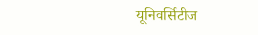यूनिवर्सिटीज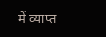में व्याप्त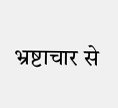भ्रष्टाचार से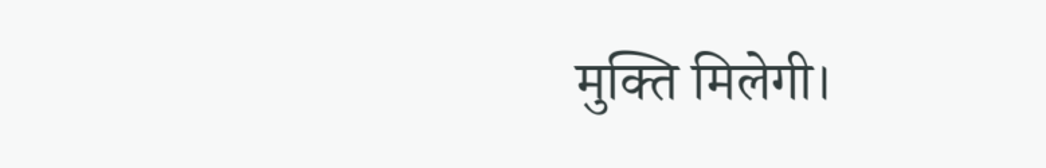मुक्ति मिलेगी।